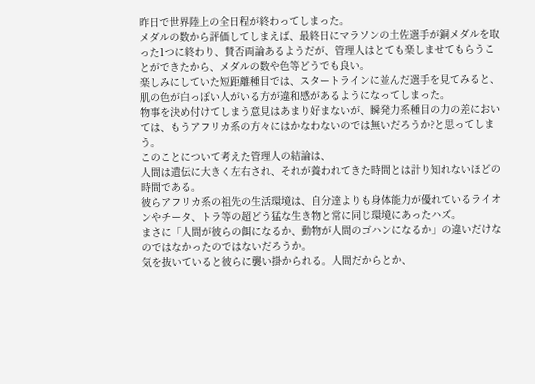昨日で世界陸上の全日程が終わってしまった。
メダルの数から評価してしまえば、最終日にマラソンの土佐選手が銅メダルを取った1つに終わり、賛否両論あるようだが、管理人はとても楽しませてもらうことができたから、メダルの数や色等どうでも良い。
楽しみにしていた短距離種目では、スタートラインに並んだ選手を見てみると、肌の色が白っぽい人がいる方が違和感があるようになってしまった。
物事を決め付けてしまう意見はあまり好まないが、瞬発力系種目の力の差においては、もうアフリカ系の方々にはかなわないのでは無いだろうか?と思ってしまう。
このことについて考えた管理人の結論は、
人間は遺伝に大きく左右され、それが養われてきた時間とは計り知れないほどの時間である。
彼らアフリカ系の祖先の生活環境は、自分達よりも身体能力が優れているライオンやチータ、トラ等の超どう猛な生き物と常に同じ環境にあったハズ。
まさに「人間が彼らの餌になるか、動物が人間のゴハンになるか」の違いだけなのではなかったのではないだろうか。
気を抜いていると彼らに襲い掛かられる。人間だからとか、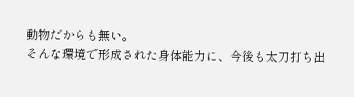動物だからも無い。
そんな環境で形成された身体能力に、今後も太刀打ち出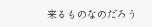来るものなのだろう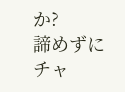か?
諦めずにチャ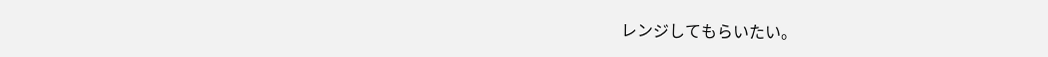レンジしてもらいたい。